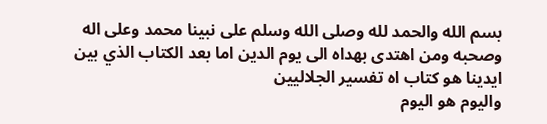بسم الله والحمد لله وصلى الله وسلم على نبينا محمد وعلى اله وصحبه ومن اهتدى بهداه الى يوم الدين اما بعد الكتاب الذي بين ايدينا هو كتاب اه تفسير الجلاليين
واليوم هو اليوم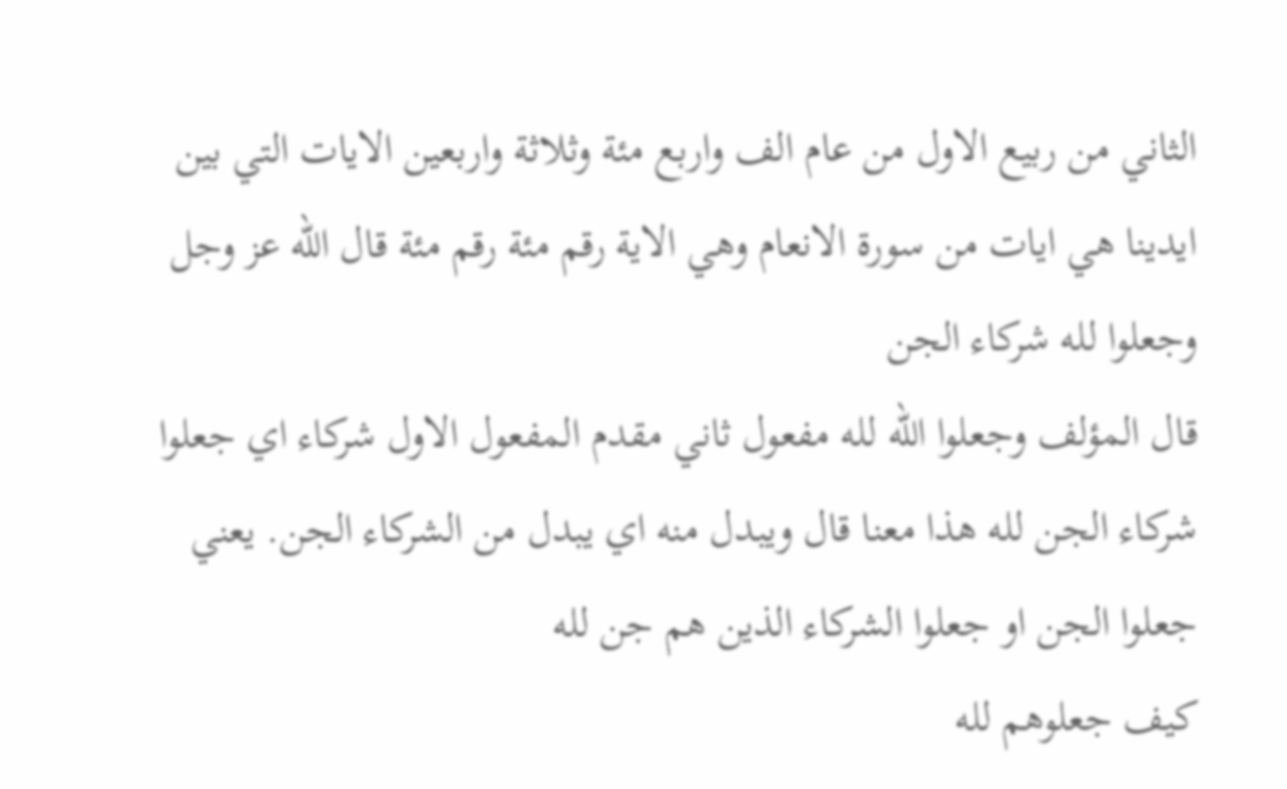الثاني من ربيع الاول من عام الف واربع مئة وثلاثة واربعين الايات التي بين ايدينا هي ايات من سورة الانعام وهي الاية رقم مئة رقم مئة قال الله عز وجل وجعلوا لله شركاء الجن
قال المؤلف وجعلوا الله لله مفعول ثاني مقدم المفعول الاول شركاء اي جعلوا شركاء الجن لله هذا معنا قال ويبدل منه اي يبدل من الشركاء الجن. يعني جعلوا الجن او جعلوا الشركاء الذين هم جن لله
كيف جعلوهم لله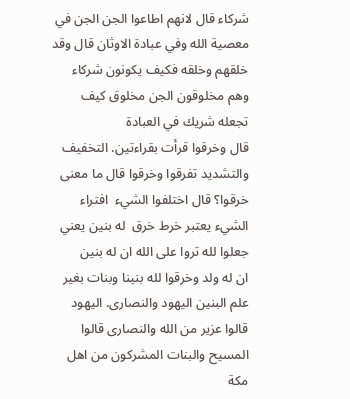شركاء قال لانهم اطاعوا الجن الجن في معصية الله وفي عبادة الاوثان قال وقد خلقهم وخلقه فكيف يكونون شركاء وهم مخلوقون الجن مخلوق كيف تجعله شريك في العبادة
قال وخرقوا قرأت بقراءتين. التخفيف والتشديد تفرقوا وخرقوا قال ما معنى خرقوا؟ قال اختلفوا الشيء  افتراء الشيء يعتبر خرط خرق  له بنين يعني جعلوا لله تروا على الله ان له بنين
ان له ولد وخرقوا لله بنينا وبنات بغير علم البنين اليهود والنصارى. اليهود قالوا عزير من الله والنصارى قالوا المسيح والبنات المشركون من اهل مكة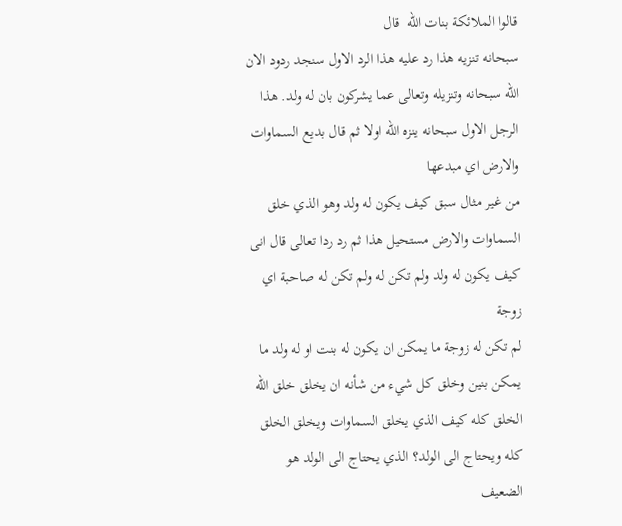قالوا الملائكة بنات الله  قال
سبحانه تنزيه هذا رد عليه هذا الرد الاول سنجد ردود الان الله سبحانه وتنزيله وتعالى عما يشركون بان له ولد. هذا الرجل الاول سبحانه ينزه الله اولا ثم قال بديع السماوات والارض اي مبدعها
من غير مثال سبق كيف يكون له ولد وهو الذي خلق السماوات والارض مستحيل هذا ثم رد ردا تعالى قال انى كيف يكون له ولد ولم تكن له ولم تكن له صاحبة اي زوجة
لم تكن له زوجة ما يمكن ان يكون له بنت او له ولد ما يمكن بنين وخلق كل شيء من شأنه ان يخلق خلق الله الخلق كله كيف الذي يخلق السماوات ويخلق الخلق كله ويحتاج الى الولد؟ الذي يحتاج الى الولد هو الضعيف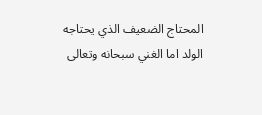المحتاج الضعيف الذي يحتاجه الولد اما الغني سبحانه وتعالى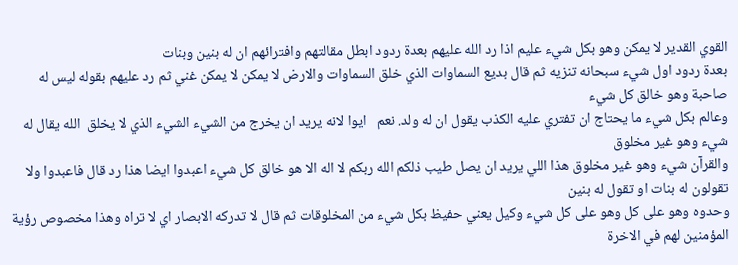القوي القدير لا يمكن وهو بكل شيء عليم اذا رد الله عليهم بعدة ردود ابطل مقالتهم وافترائهم ان له بنين وبنات
بعدة ردود اول شيء سبحانه تنزيه ثم قال بديع السماوات الذي خلق السماوات والارض لا يمكن لا يمكن غني ثم رد عليهم بقوله ليس له صاحبة وهو خالق كل شيء
وعالم بكل شيء ما يحتاج ان تفتري عليه الكذب يقول ان له ولد. نعم   ايوا لانه يريد ان يخرج من الشيء الشيء الذي لا يخلق  الله يقال له شيء وهو غير مخلوق
والقرآن شيء وهو غير مخلوق هذا اللي يريد ان يصل طيب ذلكم الله ربكم لا اله الا هو خالق كل شيء اعبدوا ايضا هذا رد قال فاعبدوا ولا تقولون له بنات او تقول له بنين
وحدوه وهو على كل وهو على كل شيء وكيل يعني حفيظ بكل شيء من المخلوقات ثم قال لا تدركه الابصار اي لا تراه وهذا مخصوص رؤية المؤمنين لهم في الاخرة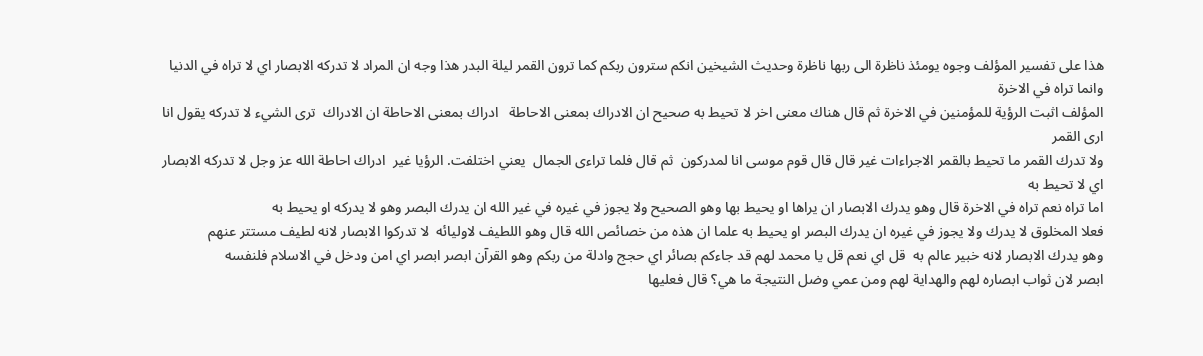هذا على تفسير المؤلف وجوه يومئذ ناظرة الى ربها ناظرة وحديث الشيخين انكم سترون ربكم كما ترون القمر ليلة البدر هذا وجه ان المراد لا تدركه الابصار اي لا تراه في الدنيا وانما تراه في الاخرة
المؤلف اثبت الرؤية للمؤمنين في الاخرة ثم قال هناك معنى اخر لا تحيط به صحيح ان الادراك بمعنى الاحاطة   ادراك بمعنى الاحاطة ان الادراك  ترى الشيء لا تدركه يقول انا ارى القمر
ولا تدرك القمر ما تحيط بالقمر الاجراءات غير قال قال قوم موسى انا لمدركون  ثم قال فلما تراءى الجمال  يعني اختلفت. الرؤيا غير  ادراك احاطة الله عز وجل لا تدركه الابصار اي لا تحيط به
اما تراه نعم تراه في الاخرة قال وهو يدرك الابصار ان يراها او يحيط بها وهو الصحيح ولا يجوز في غيره في غير الله ان يدرك البصر وهو لا يدركه او يحيط به
فعلا المخلوق لا يدرك ولا يجوز في غيره ان يدرك البصر او يحيط به علما ان هذه من خصائص الله قال وهو اللطيف لاوليائه  لا تدركوا الابصار لانه لطيف مستتر عنهم
وهو يدرك الابصار لانه خبير عالم به  قل اي نعم قل يا محمد لهم قد جاءكم بصائر اي حجج وادلة من ربكم وهو القرآن ابصر ابصر اي امن ودخل في الاسلام فلنفسه
ابصر لان ثواب ابصاره لهم والهداية لهم ومن عمي وضل النتيجة ما هي؟ قال فعليها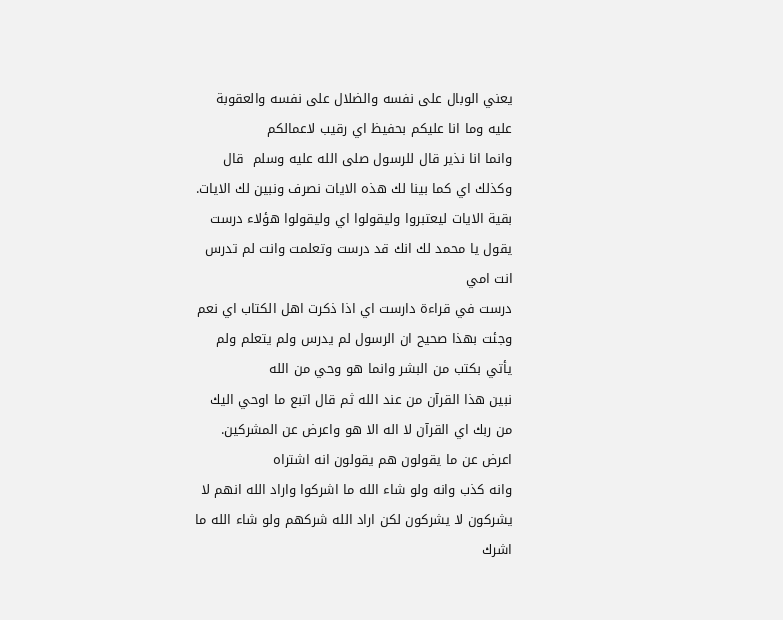يعني الوبال على نفسه والضلال على نفسه والعقوبة عليه وما انا عليكم بحفيظ اي رقيب لاعمالكم
وانما انا نذير قال للرسول صلى الله عليه وسلم  قال وكذلك اي كما بينا لك هذه الايات نصرف ونبين لك الايات. بقية الايات ليعتبروا وليقولوا اي وليقولوا هؤلاء درست يقول يا محمد لك انك قد درست وتعلمت وانت لم تدرس انت امي
درست في قراءة دارست اي اذا ذكرت اهل الكتاب اي نعم وجئت بهذا صحيح ان الرسول لم يدرس ولم يتعلم ولم يأتي بكتب من البشر وانما هو وحي من الله
نبين هذا القرآن من عند الله ثم قال اتبع ما اوحي اليك من ربك اي القرآن لا اله الا هو واعرض عن المشركين. اعرض عن ما يقولون هم يقولون انه اشتراه
وانه كذب وانه ولو شاء الله ما اشركوا واراد الله انهم لا يشركون لا يشركون لكن اراد الله شركهم ولو شاء الله ما اشرك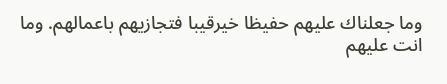وما جعلناك عليهم حفيظا خيرقيبا فتجازيهم باعمالهم. وما انت عليهم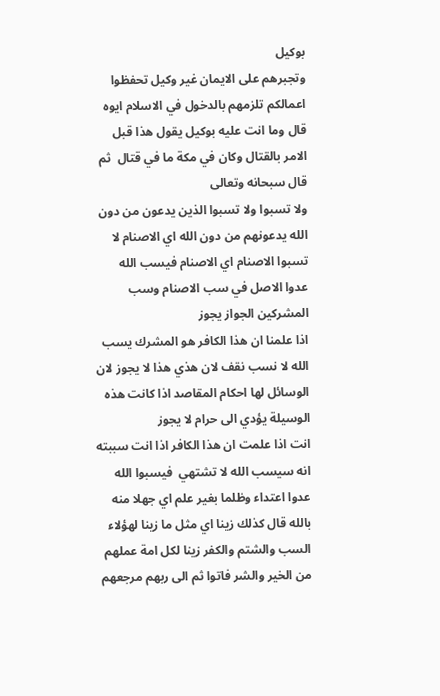بوكيل
وتجبرهم على الايمان غير وكيل تحفظوا اعمالكم تلزمهم بالدخول في الاسلام ايوه قال وما انت عليه بوكيل يقول هذا قبل الامر بالقتال وكان في مكة ما في قتال  ثم قال سبحانه وتعالى
ولا تسبوا ولا تسبوا الذين يدعون من دون الله يدعونهم من دون الله اي الاصنام لا تسبوا الاصنام اي الاصنام فيسب الله عدوا الاصل في سب الاصنام وسب المشركين الجواز يجوز
اذا علمنا ان هذا الكافر هو المشرك يسب الله لا نسب نقف لان هذي هذا لا يجوز لان الوسائل لها احكام المقاصد اذا كانت هذه الوسيلة يؤدي الى حرام لا يجوز
انت اذا علمت ان هذا الكافر اذا انت سببته  انه سيسب الله لا تشتهي  فيسبوا الله عدوا اعتداء وظلما بغير علم اي جهلا منه بالله قال كذلك زينا اي مثل ما زينا لهؤلاء السب والشتم والكفر زينا لكل امة عملهم
من الخير والشر فاتوا ثم الى ربهم مرجعهم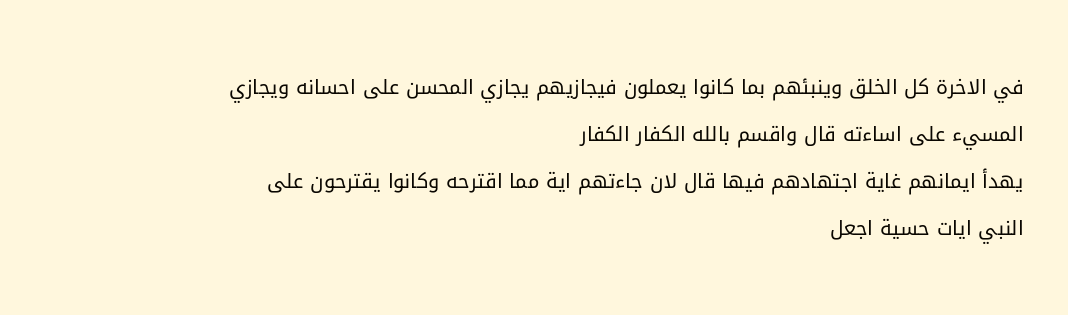في الاخرة كل الخلق وينبئهم بما كانوا يعملون فيجازيهم يجازي المحسن على احسانه ويجازي المسيء على اساءته قال واقسم بالله الكفار الكفار
يهدأ ايمانهم غاية اجتهادهم فيها قال لان جاءتهم اية مما اقترحه وكانوا يقترحون على النبي ايات حسية اجعل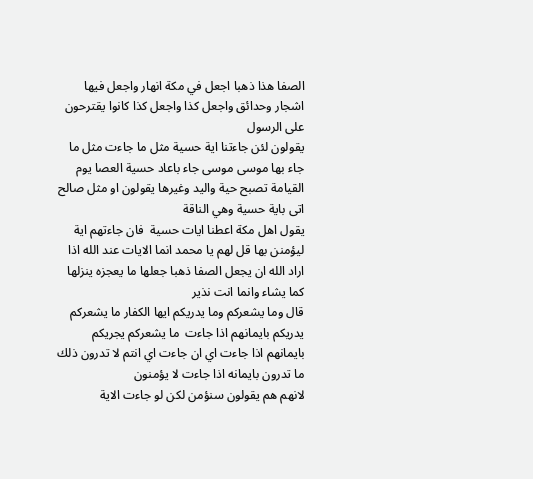الصفا هذا ذهبا اجعل في مكة انهار واجعل فيها اشجار وحدائق واجعل كذا واجعل كذا كانوا يقترحون على الرسول
يقولون لئن جاءتنا اية حسية مثل ما جاءت مثل ما جاء بها موسى موسى جاء باعاد حسية العصا يوم القيامة تصبح حية واليد وغيرها يقولون او مثل صالح اتى باية حسية وهي الناقة
يقول اهل مكة اعطنا ايات حسية  فان جاءتهم اية ليؤمنن بها قل لهم يا محمد انما الايات عند الله اذا اراد الله ان يجعل الصفا ذهبا جعلها ما يعجزه ينزلها كما يشاء وانما انت نذير
قال وما يشعركم وما يدريكم ايها الكفار ما يشعركم يدريكم بايمانهم اذا جاءت  ما يشعركم يجريكم بايمانهم اذا جاءت اي ان جاءت اي انتم لا تدرون ذلك ما تدرون بايمانه اذا جاءت لا يؤمنون
لانهم هم يقولون سنؤمن لكن لو جاءت الاية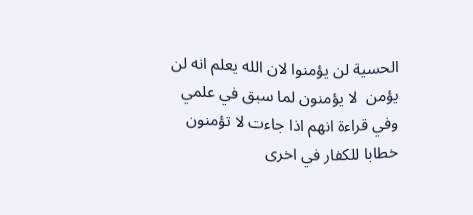الحسية لن يؤمنوا لان الله يعلم انه لن يؤمن  لا يؤمنون لما سبق في علمي وفي قراءة انهم اذا جاءت لا تؤمنون
خطابا للكفار في اخرى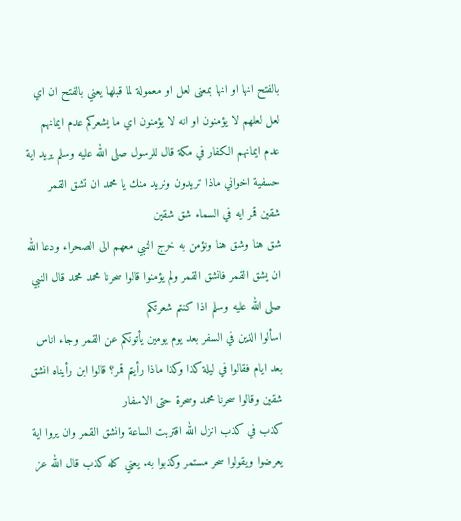بالفتح انها او انها بمعنى لعل او معمولة لما قبلها يعني بالفتح ان اي لعل لعلهم لا يؤمنون او انه لا يؤمنون اي ما يشعركم عدم ايمانهم
عدم ايمانهم الكفار في مكة قال للرسول صلى الله عليه وسلم يريد اية حسفية اخواني ماذا تريدون ونريد منك يا محمد ان تشق القمر شقين قمر ايه في السماء شق شقين
شق هنا وشق هنا ونؤمن به خرج النبي معهم الى الصحراء ودعا الله ان يشق القمر فانشق القمر ولم يؤمنوا قالوا سحرنا محمد محمد قال النبي صلى الله عليه وسلم اذا كنتم شعرتكم
اسألوا الذين في السفر بعد يوم يومين يأتونكم عن القمر وجاء اناس بعد ايام فقالوا في ليلة كذا وكذا ماذا رأيتم قمر؟ قالوا ابن رأيناه انشق شقين وقالوا سحرنا محمد وسحرة حتى الاسفار
كذب في كذب انزل الله اقتربت الساعة وانشق القمر وان يروا اية يعرضوا ويقولوا سحر مستمر وكذبوا به. يعني كله كذب قال الله عز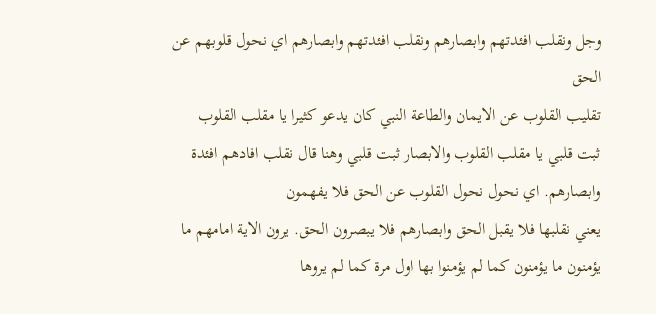وجل ونقلب افئدتهم وابصارهم ونقلب افئدتهم وابصارهم اي نحول قلوبهم عن الحق
تقليب القلوب عن الايمان والطاعة النبي كان يدعو كثيرا يا مقلب القلوب ثبت قلبي يا مقلب القلوب والابصار ثبت قلبي وهنا قال نقلب افادهم افئدة وابصارهم. اي نحول نحول القلوب عن الحق فلا يفهمون
يعني نقلبها فلا يقبل الحق وابصارهم فلا يبصرون الحق. يرون الاية امامهم ما يؤمنون ما يؤمنون كما لم يؤمنوا بها اول مرة كما لم يروها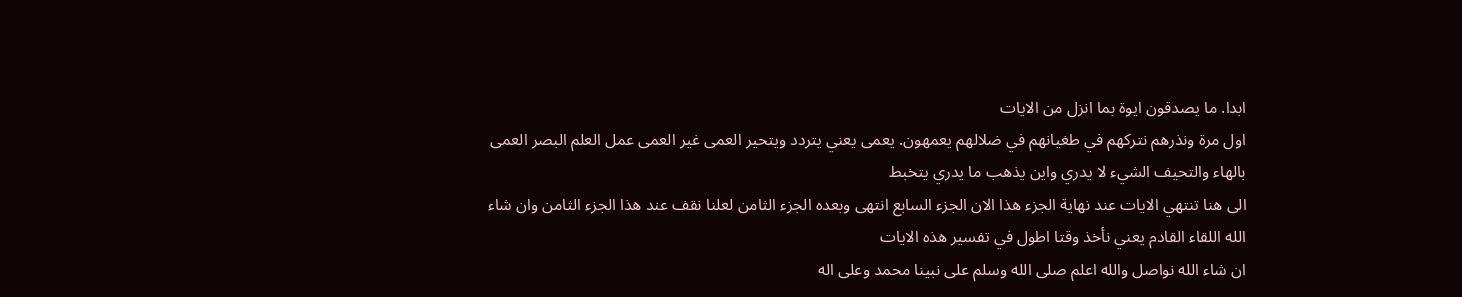ابدا. ما يصدقون ايوة بما انزل من الايات
اول مرة ونذرهم نتركهم في طغيانهم في ضلالهم يعمهون. يعمى يعني يتردد ويتحير العمى غير العمى عمل العلم البصر العمى بالهاء والتحيف الشيء لا يدري واين يذهب ما يدري يتخبط
الى هنا تنتهي الايات عند نهاية الجزء هذا الان الجزء السابع انتهى وبعده الجزء الثامن لعلنا نقف عند هذا الجزء الثامن وان شاء الله اللقاء القادم يعني نأخذ وقتا اطول في تفسير هذه الايات
ان شاء الله نواصل والله اعلم صلى الله وسلم على نبينا محمد وعلى اله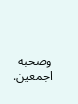وصحبه اجمعين.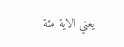يعني الاية مئة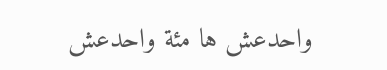واحدعش ها مئة واحدعش